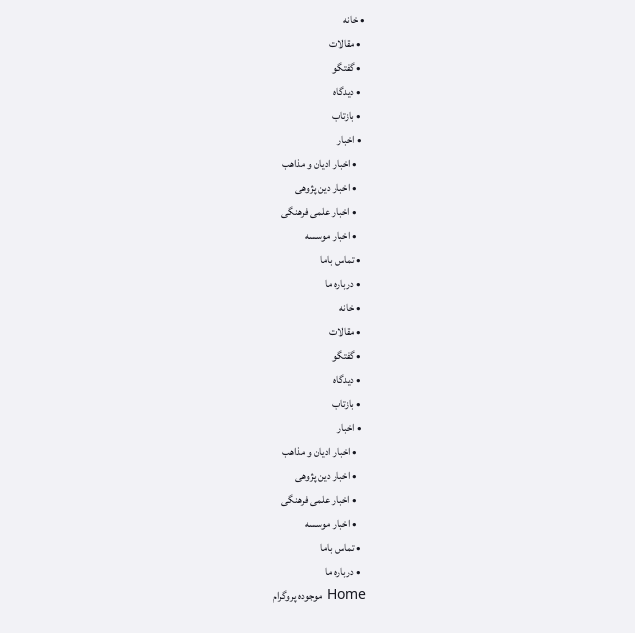• خانه
  • مقالات
  • گفتگو
  • دیدگاه
  • بازتاب
  • اخبار
    • اخبار ادیان و مذاهب
    • اخبار دین پژوهی
    • اخبار علمی فرهنگی
    • اخبار موسسه
  • تماس باما
  • درباره ما
  • خانه
  • مقالات
  • گفتگو
  • دیدگاه
  • بازتاب
  • اخبار
    • اخبار ادیان و مذاهب
    • اخبار دین پژوهی
    • اخبار علمی فرهنگی
    • اخبار موسسه
  • تماس باما
  • درباره ما
Home موجودہ پروگرام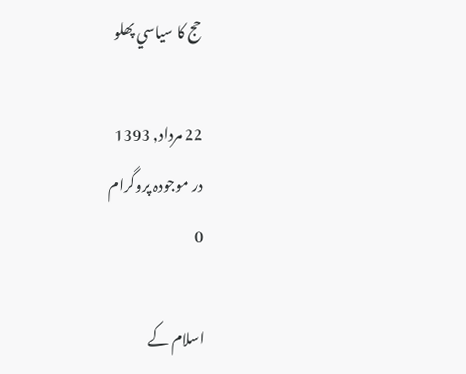حج کا سياسي پھلو

22 مرداد, 1393
در موجودہ پروگرام
0

اسلام کے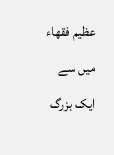عظيم فقھاء ميں سے ايک بزرگ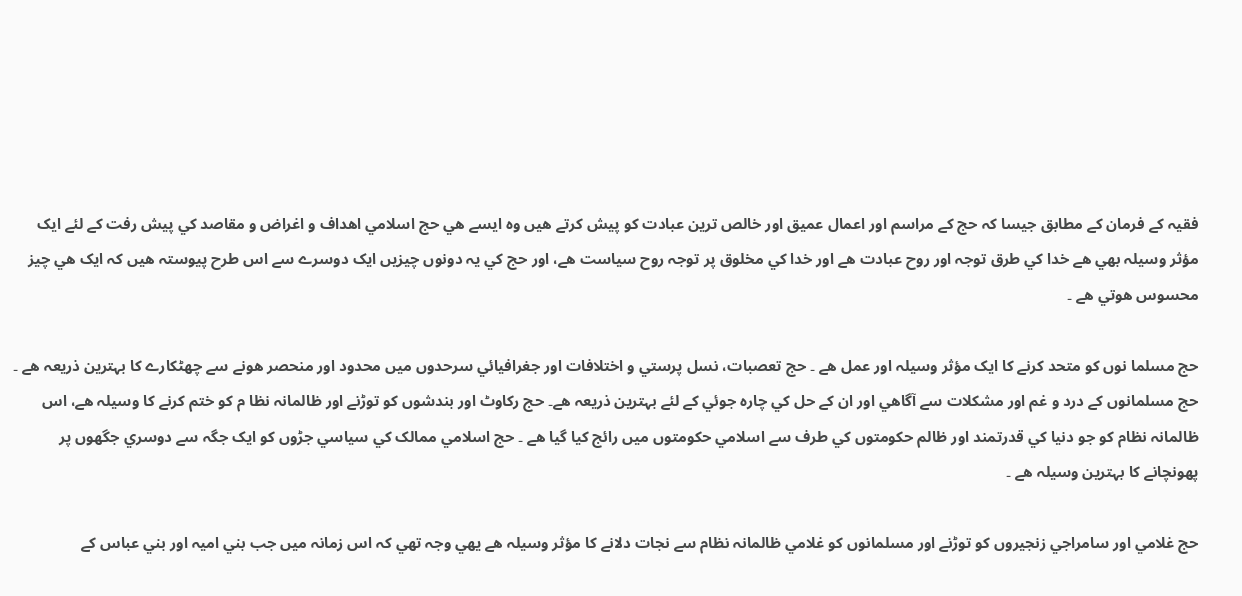فقيہ کے فرمان کے مطابق جيسا کہ حج کے مراسم اور اعمال عميق اور خالص ترين عبادت کو پيش کرتے ھيں وہ ايسے ھي حج اسلامي اھداف و اغراض و مقاصد کي پيش رفت کے لئے ايک مؤثر وسيلہ بھي ھے خدا کي طرق توجہ اور روح عبادت ھے اور خدا کي مخلوق پر توجہ روح سياست ھے، اور حج کي يہ دونوں چيزيں ايک دوسرے سے اس طرح پيوستہ ھيں کہ ايک ھي چيز محسوس ھوتي ھے ۔

حج مسلما نوں کو متحد کرنے کا ايک مؤثر وسيلہ اور عمل ھے ۔ حج تعصبات، نسل پرستي و اختلافات اور جغرافيائي سرحدوں ميں محدود اور منحصر ھونے سے چھٹکارے کا بہترين ذريعہ ھے ۔ حج مسلمانوں کے درد و غم اور مشکلات سے آگاھي اور ان کے حل کي چارہ جوئي کے لئے بہترين ذريعہ ھے۔ حج رکاوٹ اور بندشوں کو توڑنے اور ظالمانہ نظا م کو ختم کرنے کا وسيلہ ھے، اس ظالمانہ نظام کو جو دنيا کي قدرتمند اور ظالم حکومتوں کي طرف سے اسلامي حکومتوں ميں رائج کيا گيا ھے ۔ حج اسلامي ممالک کي سياسي جڑوں کو ايک جگہ سے دوسري جگھوں پر پھونچانے کا بہترين وسيلہ ھے ۔

حج غلامي اور سامراجي زنجيروں کو توڑنے اور مسلمانوں کو غلامي ظالمانہ نظام سے نجات دلانے کا مؤثر وسيلہ ھے يھي وجہ تھي کہ اس زمانہ ميں جب بني اميہ اور بني عباس کے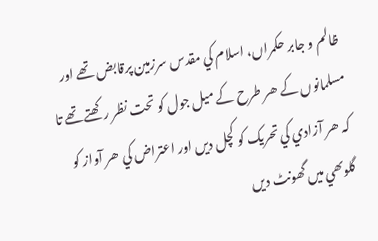ظالم و جابر حکمراں، اسلام کي مقدس سرزمين پرقابض تھے اور مسلمانوں کے ھر طرح کے ميل جول کو تحت نظر رکھتے تھے تا کہ ھر آزادي کي تحريک کو کچل ديں اور اعتراض کي ھر آواز کو گلوںھي ميں گھونٹ ديں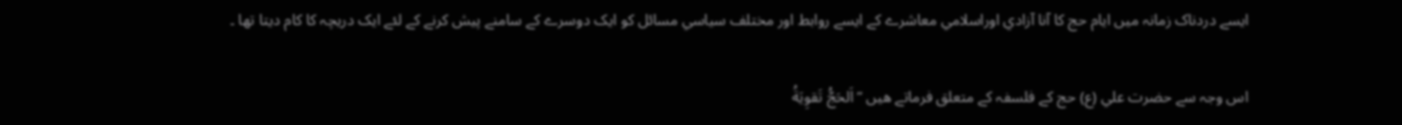ايسے دردناک زمانہ ميں ايام حج کا آنا آزادي اوراسلامي معاشرے کے ايسے روابط اور مختلف سياسي مسائل کو ايک دوسرے کے سامنے پيش کرنے کے لئے ايک دريچہ کا کام ديتا تھا ۔

اس وجہ سے حضرت علي (ع) حج کے فلسفہ کے متعلق فرماتے ھيں ” اَلحَجُّ تَقوِيَةُ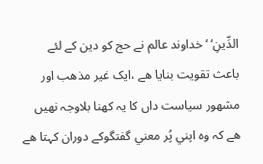الدِّينِ‘ ‘ خداوند عالم نے حج کو دين کے لئے باعث تقويت بنايا ھے ،ايک غير مذھب اور مشھور سياست داں کا يہ کھنا بلاوجہ نھيں ھے کہ وہ اپني پُر معني گفتگوکے دوران کہتا ھے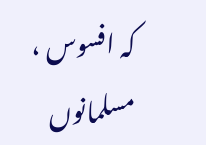کہ افسوس ، مسلمانوں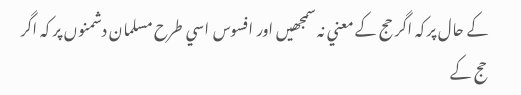کے حال پر کہ اگر حج کے معني نہ سمجھيں اور افسوس اسي طرح مسلمان دشمنوں پر کہ اگر حج کے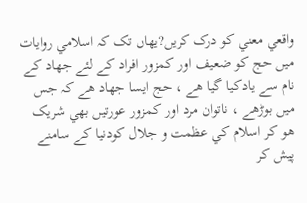واقعي معني کو درک کريں?يھاں تک کہ اسلامي روايات ميں حج کو ضعيف اور کمزور افراد کے لئے جھاد کے نام سے يادکيا گيا ھے ، حج ايسا جھاد ھے کہ جس ميں بوڑھے ، ناتوان مرد اور کمزور عورتيں بھي شريک ھو کر اسلام کي عظمت و جلال کودنيا کے سامنے پيش کر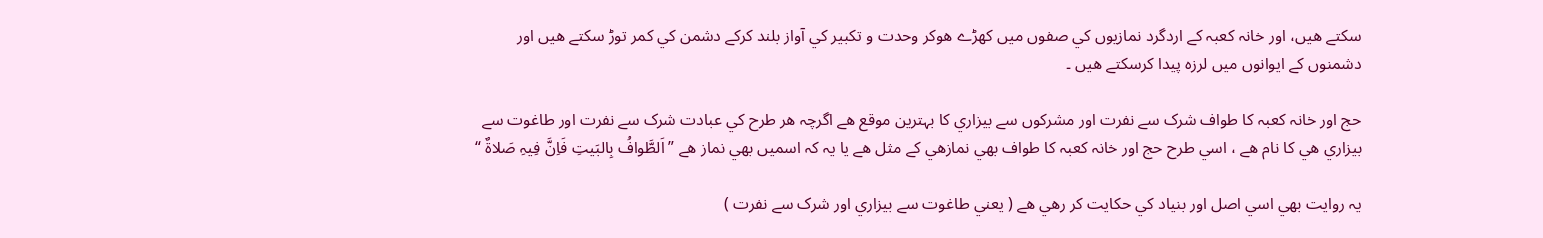سکتے ھيں، اور خانہ کعبہ کے اردگرد نمازيوں کي صفوں ميں کھڑے ھوکر وحدت و تکبير کي آواز بلند کرکے دشمن کي کمر توڑ سکتے ھيں اور دشمنوں کے ايوانوں ميں لرزہ پيدا کرسکتے ھيں ۔

حج اور خانہ کعبہ کا طواف شرک سے نفرت اور مشرکوں سے بيزاري کا بہترين موقع ھے اگرچہ ھر طرح کي عبادت شرک سے نفرت اور طاغوت سے بيزاري ھي کا نام ھے ، اسي طرح حج اور خانہ کعبہ کا طواف بھي نمازھي کے مثل ھے يا يہ کہ اسميں بھي نماز ھے ” اَلطَّوافُ بِالبَيتِ فَاِنَّ فِيہِ صَلاةٌ “

يہ روايت بھي اسي اصل اور بنياد کي حکايت کر رھي ھے ( يعني طاغوت سے بيزاري اور شرک سے نفرت )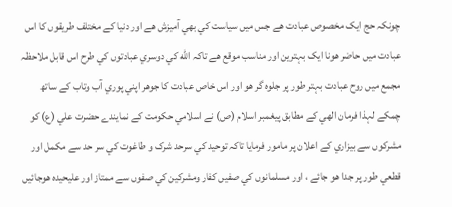چونکہ حج ايک مخصوص عبادت ھے جس ميں سياست کي بھي آميزش ھے اور دنيا کے مختلف طريقوں کا اس عبادت ميں حاضر ھونا ايک بہترين اور مناسب موقع ھے تاکہ الله کي دوسري عبادتوں کي طرح اس قابل ملاحظہ مجمع ميں روح عبادت بہتر طور پر جلوہ گر ھو اور اس خاص عبادت کا جوھر اپني پوري آب وتاب کے ساتھ چمکے لہذا فرمان الھي کے مطابق پيغمبر اسلام (ص) نے اسلامي حکومت کے نمايندے حضرت علي (ع) کو مشرکوں سے بيزاري کے اعلان پر مامور فرمايا تاکہ توحيد کي سرحد شرک و طاغوت کي سر حد سے مکمل اور قطعي طور پر جدا ھو جائے ، اور مسلمانوں کي صفيں کفار ومشرکين کي صفوں سے ممتاز اور عليحيدہ ھوجائيں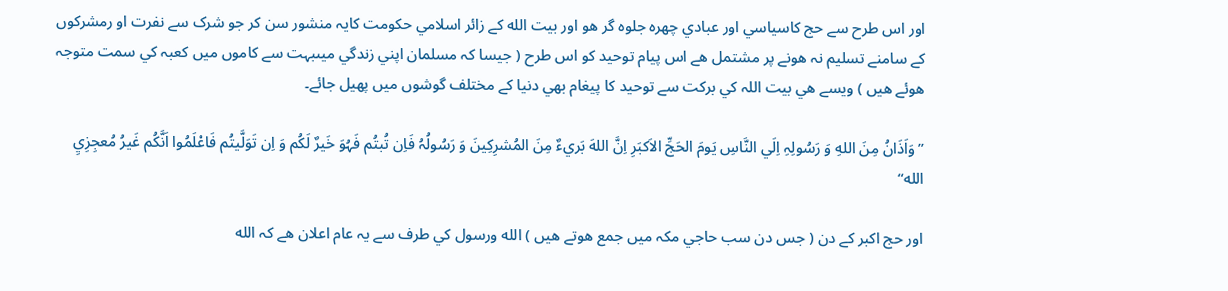اور اس طرح سے حج کاسياسي اور عبادي چھرہ جلوہ گر ھو اور بيت الله کے زائر اسلامي حکومت کايہ منشور سن کر جو شرک سے نفرت او رمشرکوں کے سامنے تسليم نہ ھونے پر مشتمل ھے اس پيام توحيد کو اس طرح ( جيسا کہ مسلمان اپني زندگي ميںبہت سے کاموں ميں کعبہ کي سمت متوجہ ھوئے ھيں ) ويسے ھي بيت اللہ کي برکت سے توحيد کا پيغام بھي دنيا کے مختلف گوشوں ميں پھيل جائے۔

”وَاَذَانُ مِنَ اللهِ وَ رَسُولِہِ اِلَي النَّاسِ يَومَ الحَجِّ الاَکبَرِ اِنَّ اللهَ بَريءٌ مِنَ المُشرِکِينَ وَ رَسُولُہُ فَاِن تُبتُم فَہُوَ خَيرٌ لَکُم وَ اِن تَوَلَّيتُم فَاعْلَمُوا اَنَّکُم غَيرُ مُعجِزِيِ الله“

اور حج اکبر کے دن ( جس دن سب حاجي مکہ ميں جمع ھوتے ھيں ) الله ورسول کي طرف سے يہ عام اعلان ھے کہ الله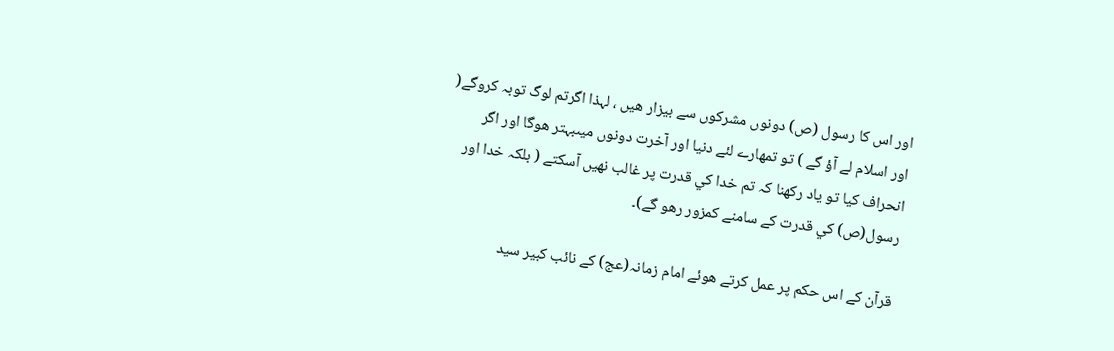اور اس کا رسول (ص) دونوں مشرکوں سے بيزار ھيں ، لہذا اگرتم لوگ توبہ کروگے( اور اسلام لے آؤ گے ) تو تمھارے لئے دنيا اور آخرت دونوں ميںبہتر ھوگا اور اگر انحراف کيا تو ياد رکھنا کہ تم خدا کي قدرت پر غالب نھيں آسکتے ( بلکہ خدا اور رسول(ص) کي قدرت کے سامنے کمزور رھو گے)۔

قرآن کے اس حکم پر عمل کرتے ھوئے امام زمانہ(عج) کے نائب کبير سيد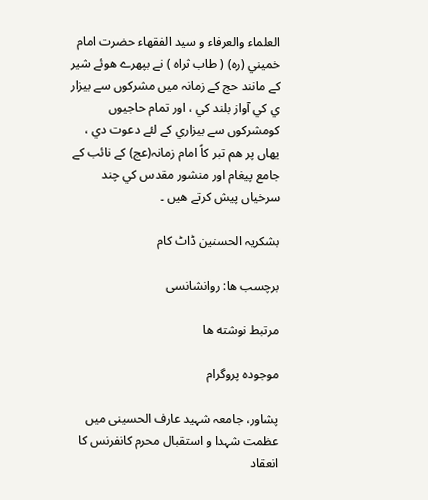العلماء والعرفاء و سيد الفقھاء حضرت امام خميني (رہ) ( طاب ثراہ ) نے بپھرے ھوئے شير کے مانند حج کے زمانہ ميں مشرکوں سے بيزار ي کي آواز بلند کي ، اور تمام حاجيوں کومشرکوں سے بيزاري کے لئے دعوت دي ، يھاں پر ھم تبر کاً امام زمانہ(عج) کے نائب کے جامع پيغام اور منشور مقدس کي چند سرخياں پيش کرتے ھيں ۔

بشکريہ الحسنين ڈاٹ کام

برچسب ها: روانشانسی

مرتبط نوشته ها

موجودہ پروگرام

پشاور، جامعہ شہید عارف الحسینی میں عظمت شہدا و استقبال محرم کانفرنس کا انعقاد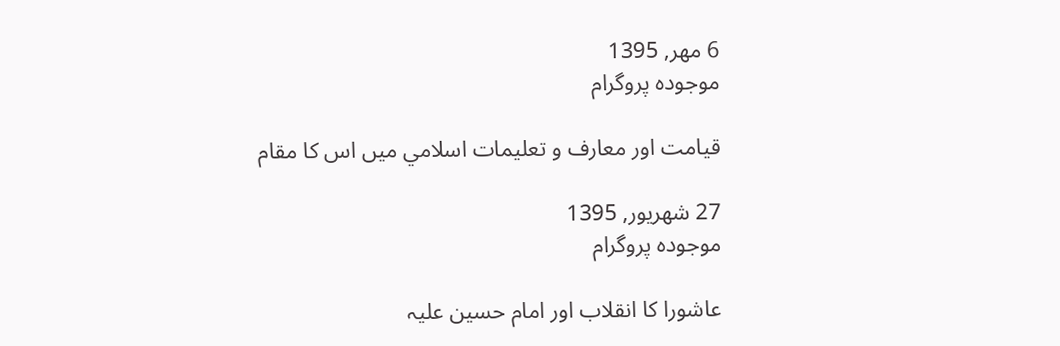6 مهر, 1395
موجودہ پروگرام

قيامت اور معارف و تعليمات اسلامي ميں اس کا مقام

27 شهریور, 1395
موجودہ پروگرام

عاشورا کا انقلاب اور امام حسین علیہ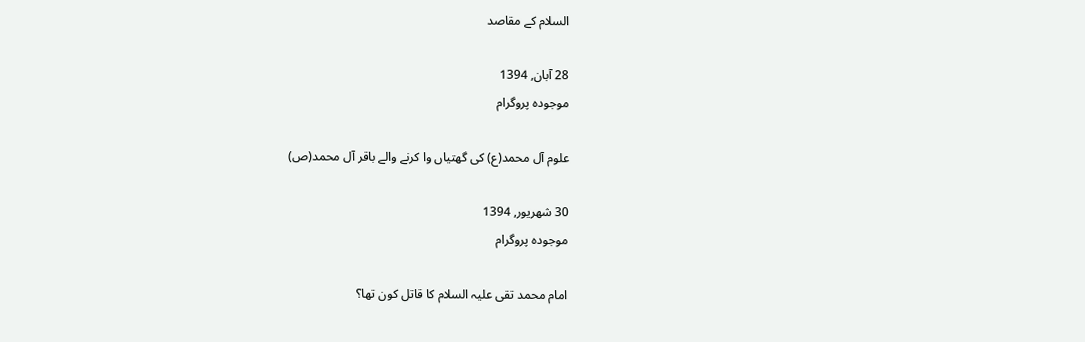السلام کے مقاصد

28 آبان, 1394
موجودہ پروگرام

علوم آل محمد(ع) کی گھتیاں وا کرنے والے باقر آل محمد(ص)

30 شهریور, 1394
موجودہ پروگرام

امام محمد تقی علیہ السلام کا قاتل کون تھا؟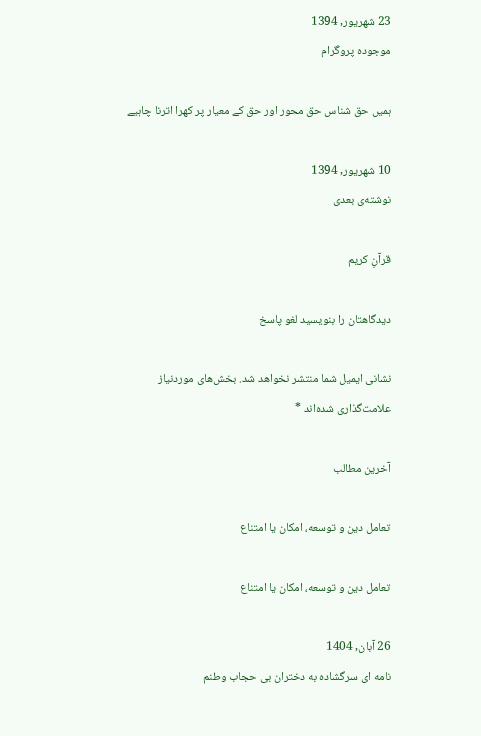23 شهریور, 1394
موجودہ پروگرام

ہمیں حق شناس حق محور اور حق کے معیار پر کھرا اترنا چاہیے

10 شهریور, 1394
نوشته‌ی بعدی

قرآنِ کریم

دیدگاهتان را بنویسید لغو پاسخ

نشانی ایمیل شما منتشر نخواهد شد. بخش‌های موردنیاز علامت‌گذاری شده‌اند *

آخرین مطالب

تعامل دین و توسعه، امکان یا امتناع

تعامل دین و توسعه، امکان یا امتناع

26 آبان, 1404
نامه ای سرگشاده به دختران بی حجاب وطنم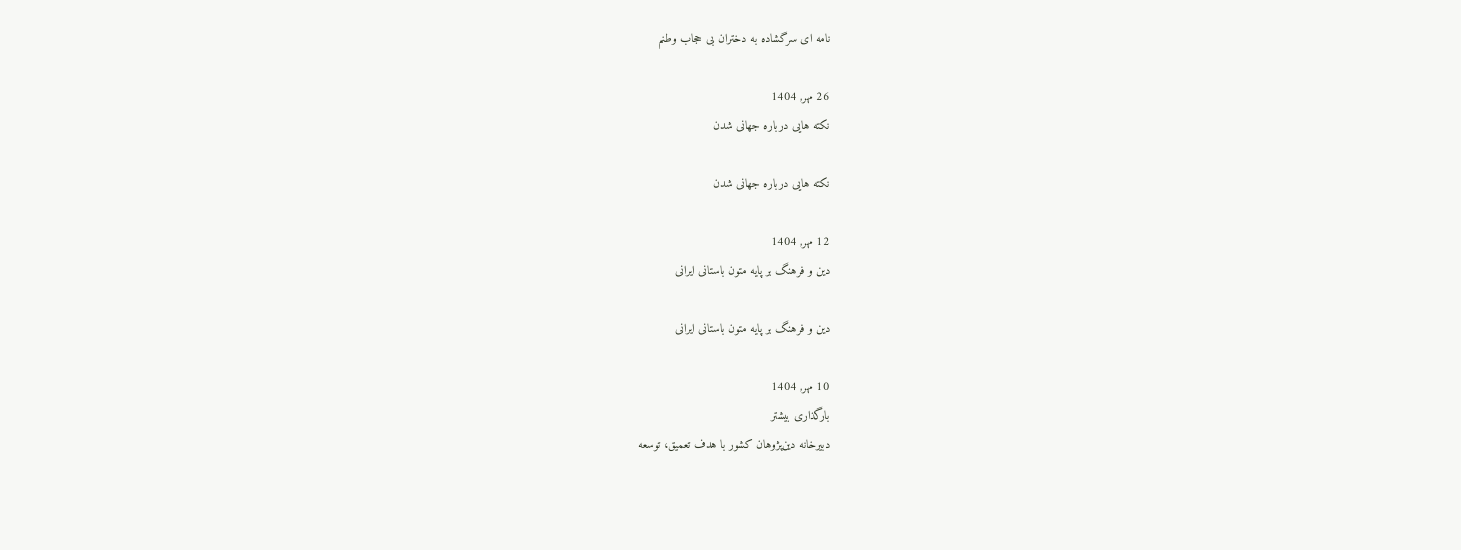نامه ای سرگشاده به دختران بی حجاب وطنم

26 مهر, 1404
نكته هايى درباره جهانى شدن

نكته هايى درباره جهانى شدن

12 مهر, 1404
دين و فرهنگ بر پايه متون باستانى ايرانى

دين و فرهنگ بر پايه متون باستانى ايرانى

10 مهر, 1404
بارگذاری بیشتر
دبيرخانه دين‌پژوهان كشور با هدف تعميق، توسعه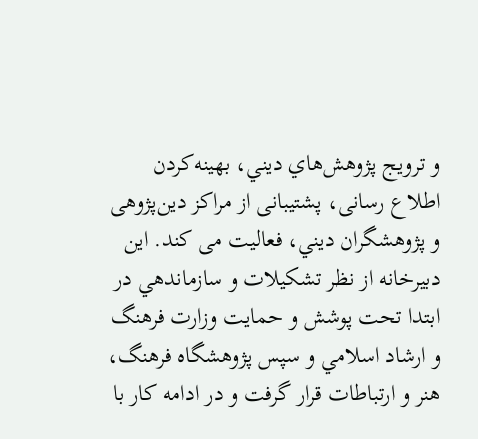و ترويج پژوهش‌هاي ديني، بهينه‌كردن اطلاع رسانى، پشتيبانى از مراكز دين‌پژوهى و پژوهشگران ديني، فعاليت می کند. اين دبيرخانه از نظر تشكيلات و سازماندهي در ابتدا تحت پوشش و حمايت وزارت فرهنگ و ارشاد اسلامي و سپس پژوهشگاه فرهنگ، هنر و ارتباطات قرار گرفت و در ادامه کار با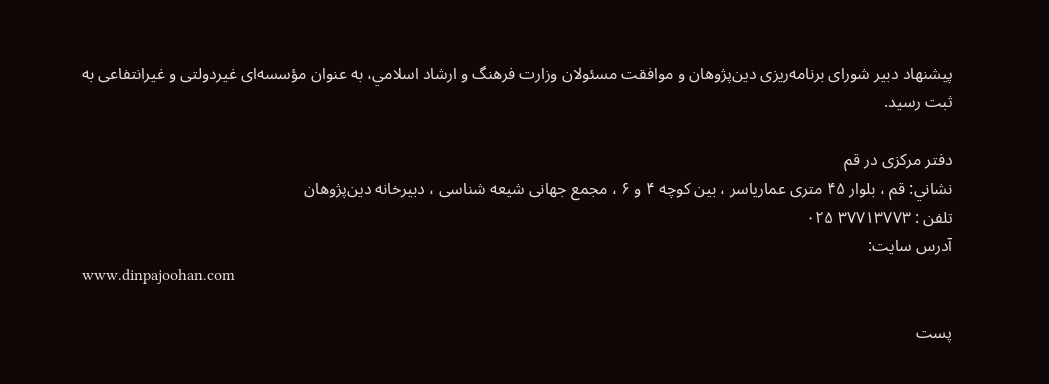پيشنهاد دبير شورای برنامه‌ريزی دين‌پژوهان و موافقت مسئولان وزارت فرهنگ و ارشاد اسلامي، به عنوان مؤسسه‌ای غيردولتی و غيرانتفاعی به ثبت رسيد.

دفتر مركزى در قم
نشاني: قم ، بلوار ۴۵ متری عماریاسر ، بین کوچه ۴ و ۶ ، مجمع جهانی شیعه شناسی ، دبيرخانه دين‌پژوهان
تلفن : ۳۷۷۱۳۷۷۳ ۰۲۵
آدرس سایت:
www.dinpajoohan.com

پست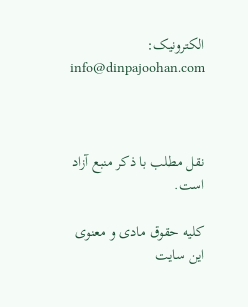الکترونيک:
info@dinpajoohan.com



نقل مطلب با ذکر منبع آزاد است.

کلیه حقوق مادی و معنوی این سایت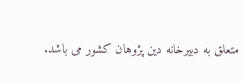متعلق به دبیرخانه دین پژوهان کشور می باشد.